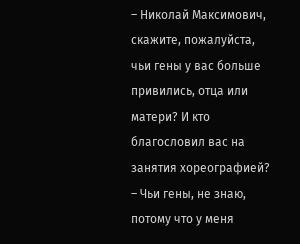– Николай Максимович, скажите, пожалуйста, чьи гены у вас больше привились, отца или матери? И кто благословил вас на занятия хореографией? – Чьи гены, не знаю, потому что у меня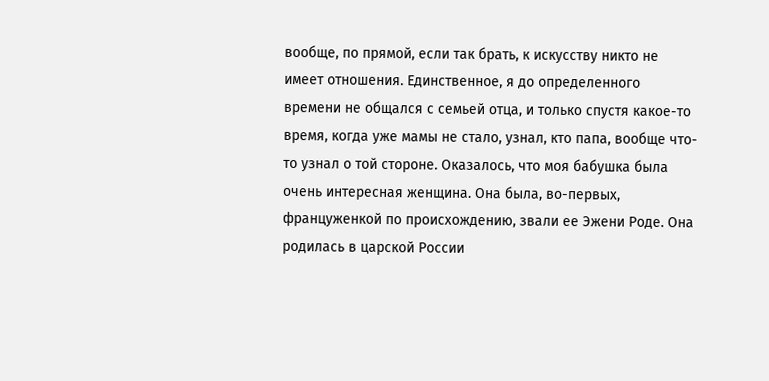вообще, по прямой, если так брать, к искусству никто не имеет отношения. Единственное, я до определенного времени не общался с семьей отца, и только спустя какое-то время, когда уже мамы не стало, узнал, кто папа, вообще что-то узнал о той стороне. Оказалось, что моя бабушка была очень интересная женщина. Она была, во-первых, француженкой по происхождению, звали ее Эжени Роде. Она родилась в царской России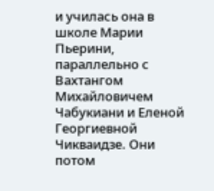и училась она в школе Марии Пьерини, параллельно с Вахтангом Михайловичем Чабукиани и Еленой Георгиевной Чикваидзе. Они потом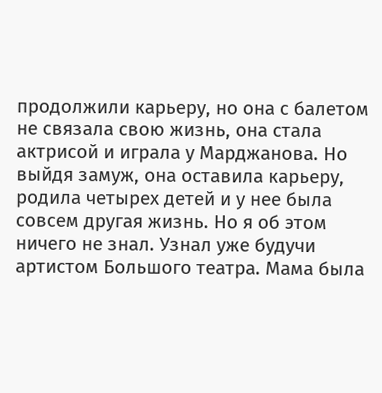продолжили карьеру, но она с балетом не связала свою жизнь, она стала актрисой и играла у Марджанова. Но выйдя замуж, она оставила карьеру, родила четырех детей и у нее была совсем другая жизнь. Но я об этом ничего не знал. Узнал уже будучи артистом Большого театра. Мама была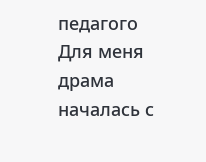педагого
Для меня драма началась с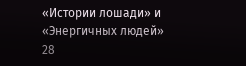«Истории лошади» и «Энергичных людей»
28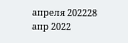апреля 202228 апр 2022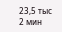23,5 тыс
2 мин